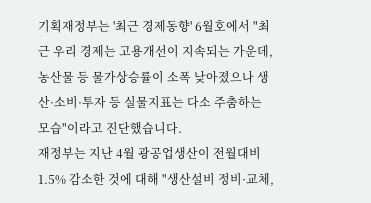기획재정부는 '최근 경제동향' 6월호에서 "최근 우리 경제는 고용개선이 지속되는 가운데, 농산물 등 물가상승률이 소폭 낮아졌으나 생산·소비·투자 등 실물지표는 다소 주춤하는 모습"이라고 진단했습니다.
재정부는 지난 4월 광공업생산이 전월대비 1.5% 감소한 것에 대해 "생산설비 정비·교체,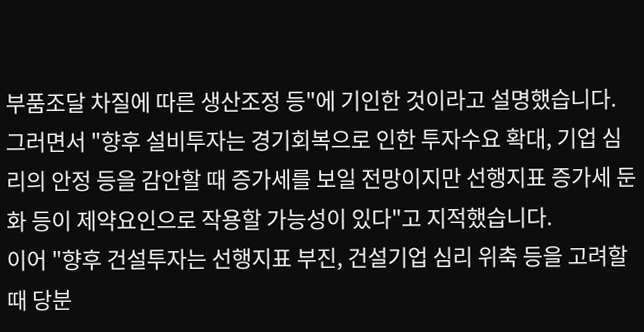부품조달 차질에 따른 생산조정 등"에 기인한 것이라고 설명했습니다.
그러면서 "향후 설비투자는 경기회복으로 인한 투자수요 확대, 기업 심리의 안정 등을 감안할 때 증가세를 보일 전망이지만 선행지표 증가세 둔화 등이 제약요인으로 작용할 가능성이 있다"고 지적했습니다.
이어 "향후 건설투자는 선행지표 부진, 건설기업 심리 위축 등을 고려할 때 당분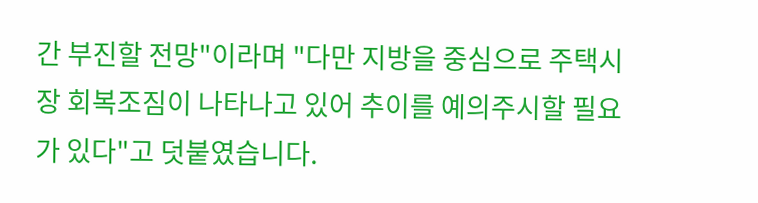간 부진할 전망"이라며 "다만 지방을 중심으로 주택시장 회복조짐이 나타나고 있어 추이를 예의주시할 필요가 있다"고 덧붙였습니다.